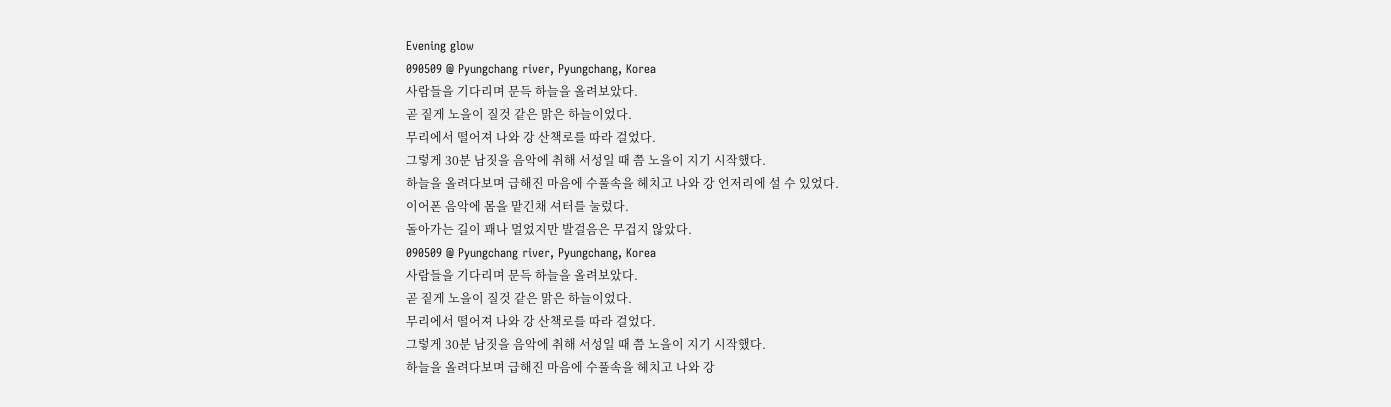Evening glow
090509 @ Pyungchang river, Pyungchang, Korea
사람들을 기다리며 문득 하늘을 올려보았다.
곧 짙게 노을이 질것 같은 맑은 하늘이었다.
무리에서 떨어져 나와 강 산책로를 따라 걸었다.
그렇게 30분 남짓을 음악에 취해 서성일 때 쯤 노을이 지기 시작했다.
하늘을 올려다보며 급해진 마음에 수풀속을 헤치고 나와 강 언저리에 설 수 있었다.
이어폰 음악에 몸을 맡긴채 셔터를 눌렀다.
돌아가는 길이 꽤나 멀었지만 발걸음은 무겁지 않았다.
090509 @ Pyungchang river, Pyungchang, Korea
사람들을 기다리며 문득 하늘을 올려보았다.
곧 짙게 노을이 질것 같은 맑은 하늘이었다.
무리에서 떨어져 나와 강 산책로를 따라 걸었다.
그렇게 30분 남짓을 음악에 취해 서성일 때 쯤 노을이 지기 시작했다.
하늘을 올려다보며 급해진 마음에 수풀속을 헤치고 나와 강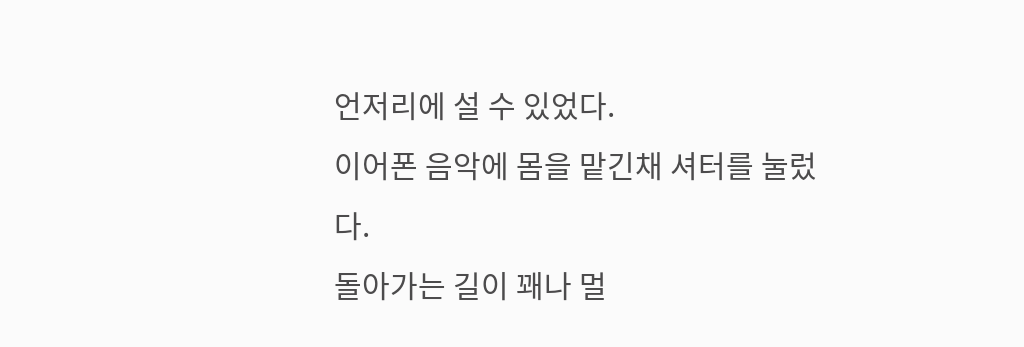언저리에 설 수 있었다.
이어폰 음악에 몸을 맡긴채 셔터를 눌렀다.
돌아가는 길이 꽤나 멀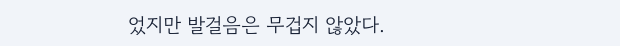었지만 발걸음은 무겁지 않았다.